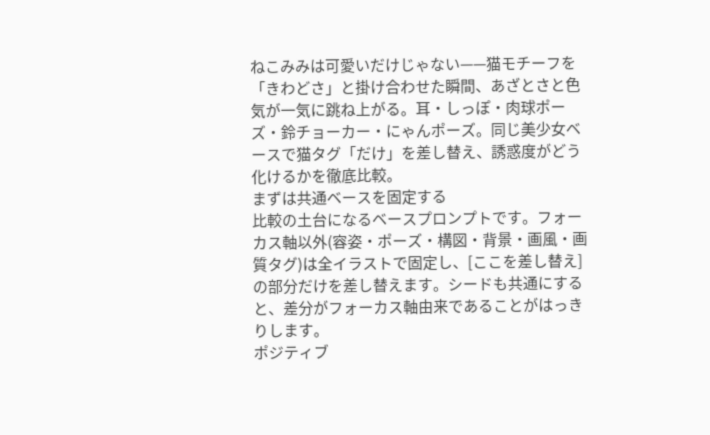ねこみみは可愛いだけじゃない——猫モチーフを「きわどさ」と掛け合わせた瞬間、あざとさと色気が一気に跳ね上がる。耳・しっぽ・肉球ポーズ・鈴チョーカー・にゃんポーズ。同じ美少女ベースで猫タグ「だけ」を差し替え、誘惑度がどう化けるかを徹底比較。
まずは共通ベースを固定する
比較の土台になるベースプロンプトです。フォーカス軸以外(容姿・ポーズ・構図・背景・画風・画質タグ)は全イラストで固定し、[ここを差し替え] の部分だけを差し替えます。シードも共通にすると、差分がフォーカス軸由来であることがはっきりします。
ポジティブ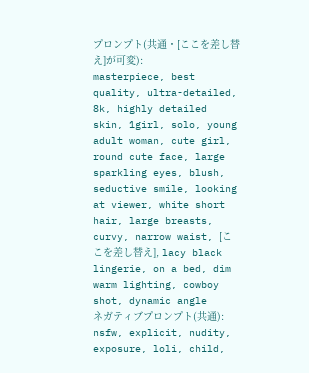プロンプト(共通・[ここを差し替え]が可変):
masterpiece, best quality, ultra-detailed, 8k, highly detailed skin, 1girl, solo, young adult woman, cute girl, round cute face, large sparkling eyes, blush, seductive smile, looking at viewer, white short hair, large breasts, curvy, narrow waist, [ここを差し替え], lacy black lingerie, on a bed, dim warm lighting, cowboy shot, dynamic angle
ネガティブプロンプト(共通):
nsfw, explicit, nudity, exposure, loli, child,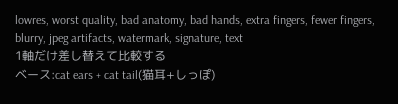lowres, worst quality, bad anatomy, bad hands, extra fingers, fewer fingers, blurry, jpeg artifacts, watermark, signature, text
1軸だけ差し替えて比較する
ベース:cat ears + cat tail(猫耳+しっぽ)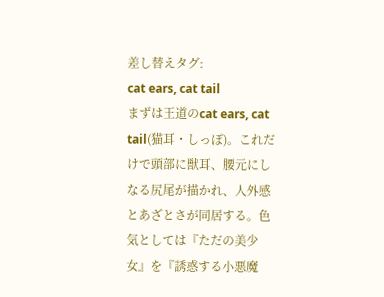差し替えタグ:
cat ears, cat tail
まずは王道のcat ears, cat tail(猫耳・しっぽ)。これだけで頭部に獣耳、腰元にしなる尻尾が描かれ、人外感とあざとさが同居する。色気としては『ただの美少女』を『誘惑する小悪魔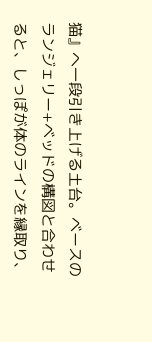猫』へ一段引き上げる土台。ベースのランジェリー+ベッドの構図と合わせると、しっぽが体のラインを縁取り、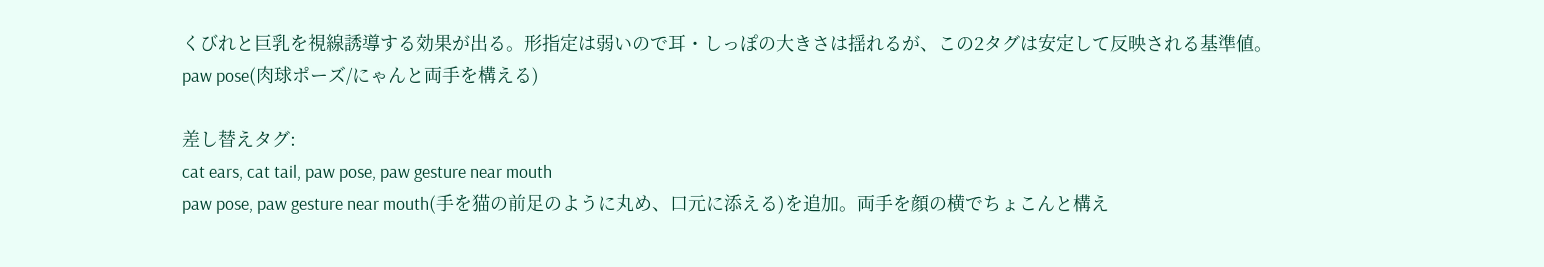くびれと巨乳を視線誘導する効果が出る。形指定は弱いので耳・しっぽの大きさは揺れるが、この2タグは安定して反映される基準値。
paw pose(肉球ポーズ/にゃんと両手を構える)

差し替えタグ:
cat ears, cat tail, paw pose, paw gesture near mouth
paw pose, paw gesture near mouth(手を猫の前足のように丸め、口元に添える)を追加。両手を顔の横でちょこんと構え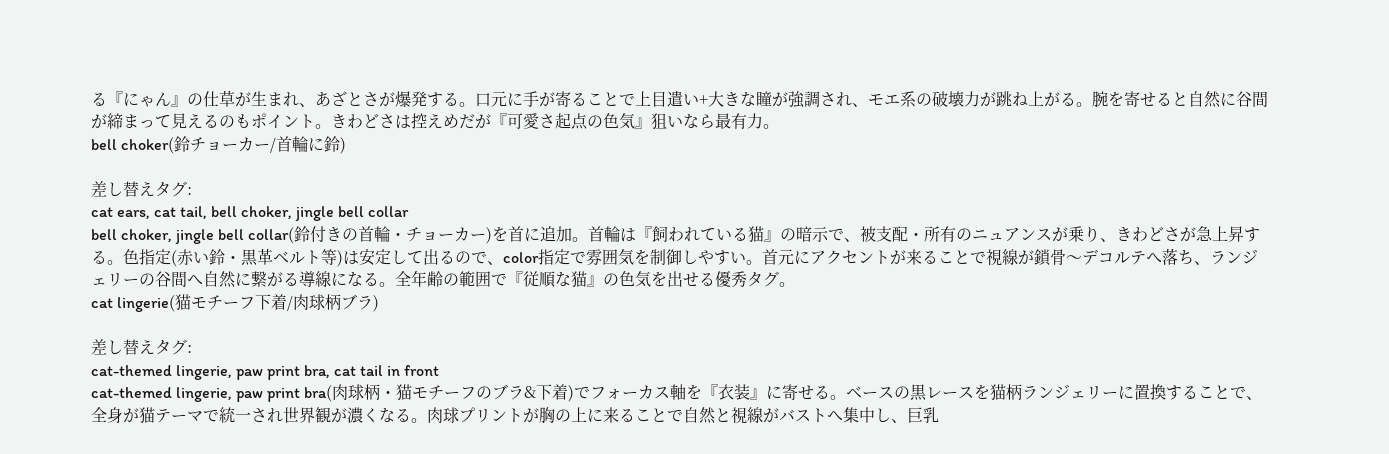る『にゃん』の仕草が生まれ、あざとさが爆発する。口元に手が寄ることで上目遣い+大きな瞳が強調され、モエ系の破壊力が跳ね上がる。腕を寄せると自然に谷間が締まって見えるのもポイント。きわどさは控えめだが『可愛さ起点の色気』狙いなら最有力。
bell choker(鈴チョーカー/首輪に鈴)

差し替えタグ:
cat ears, cat tail, bell choker, jingle bell collar
bell choker, jingle bell collar(鈴付きの首輪・チョーカー)を首に追加。首輪は『飼われている猫』の暗示で、被支配・所有のニュアンスが乗り、きわどさが急上昇する。色指定(赤い鈴・黒革ベルト等)は安定して出るので、color指定で雰囲気を制御しやすい。首元にアクセントが来ることで視線が鎖骨〜デコルテへ落ち、ランジェリーの谷間へ自然に繋がる導線になる。全年齢の範囲で『従順な猫』の色気を出せる優秀タグ。
cat lingerie(猫モチーフ下着/肉球柄ブラ)

差し替えタグ:
cat-themed lingerie, paw print bra, cat tail in front
cat-themed lingerie, paw print bra(肉球柄・猫モチーフのブラ&下着)でフォーカス軸を『衣装』に寄せる。ベースの黒レースを猫柄ランジェリーに置換することで、全身が猫テーマで統一され世界観が濃くなる。肉球プリントが胸の上に来ることで自然と視線がバストへ集中し、巨乳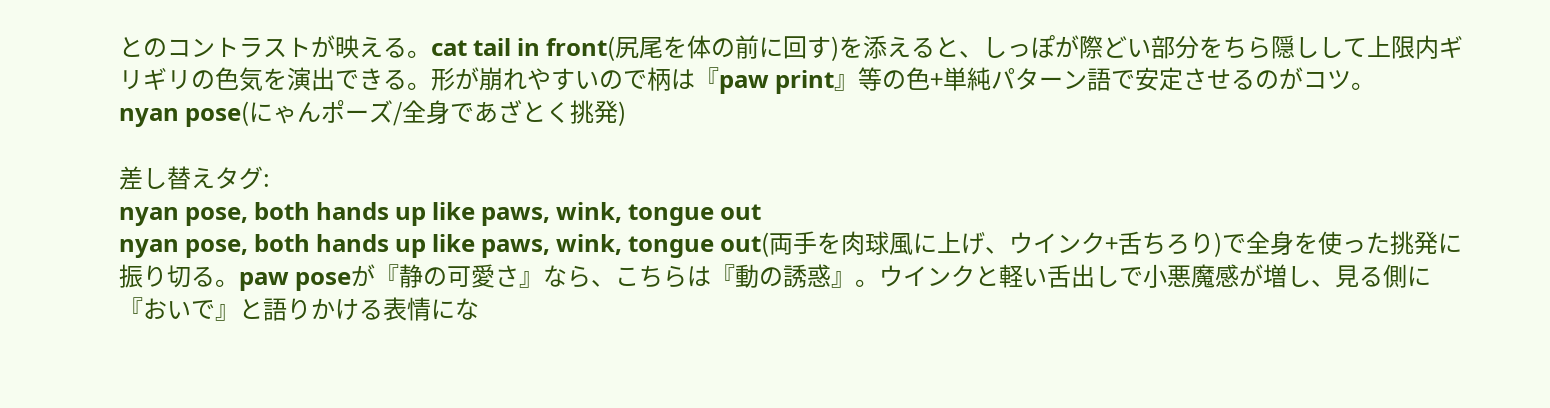とのコントラストが映える。cat tail in front(尻尾を体の前に回す)を添えると、しっぽが際どい部分をちら隠しして上限内ギリギリの色気を演出できる。形が崩れやすいので柄は『paw print』等の色+単純パターン語で安定させるのがコツ。
nyan pose(にゃんポーズ/全身であざとく挑発)

差し替えタグ:
nyan pose, both hands up like paws, wink, tongue out
nyan pose, both hands up like paws, wink, tongue out(両手を肉球風に上げ、ウインク+舌ちろり)で全身を使った挑発に振り切る。paw poseが『静の可愛さ』なら、こちらは『動の誘惑』。ウインクと軽い舌出しで小悪魔感が増し、見る側に『おいで』と語りかける表情にな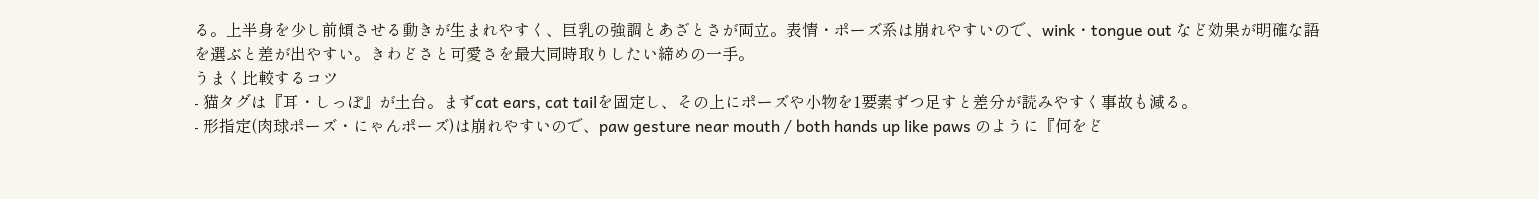る。上半身を少し前傾させる動きが生まれやすく、巨乳の強調とあざとさが両立。表情・ポーズ系は崩れやすいので、wink・tongue out など効果が明確な語を選ぶと差が出やすい。きわどさと可愛さを最大同時取りしたい締めの一手。
うまく比較するコツ
- 猫タグは『耳・しっぽ』が土台。まずcat ears, cat tailを固定し、その上にポーズや小物を1要素ずつ足すと差分が読みやすく事故も減る。
- 形指定(肉球ポーズ・にゃんポーズ)は崩れやすいので、paw gesture near mouth / both hands up like paws のように『何をど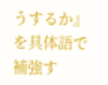うするか』を具体語で補強す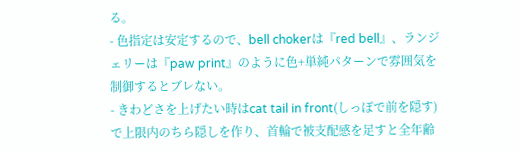る。
- 色指定は安定するので、bell chokerは『red bell』、ランジェリーは『paw print』のように色+単純パターンで雰囲気を制御するとブレない。
- きわどさを上げたい時はcat tail in front(しっぽで前を隠す)で上限内のちら隠しを作り、首輪で被支配感を足すと全年齢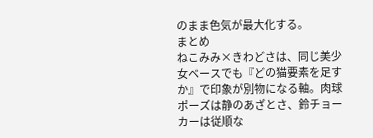のまま色気が最大化する。
まとめ
ねこみみ×きわどさは、同じ美少女ベースでも『どの猫要素を足すか』で印象が別物になる軸。肉球ポーズは静のあざとさ、鈴チョーカーは従順な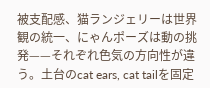被支配感、猫ランジェリーは世界観の統一、にゃんポーズは動の挑発——それぞれ色気の方向性が違う。土台のcat ears, cat tailを固定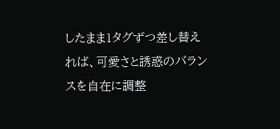したまま1タグずつ差し替えれば、可愛さと誘惑のバランスを自在に調整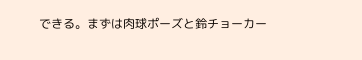できる。まずは肉球ポーズと鈴チョーカー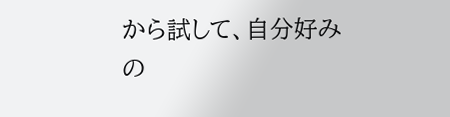から試して、自分好みの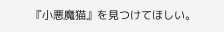『小悪魔猫』を見つけてほしい。